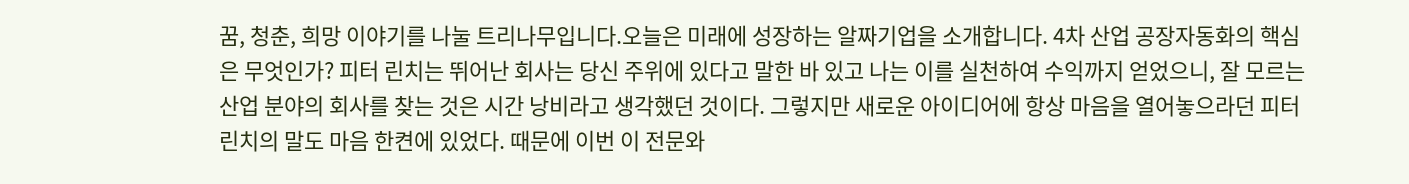꿈, 청춘, 희망 이야기를 나눌 트리나무입니다.오늘은 미래에 성장하는 알짜기업을 소개합니다. 4차 산업 공장자동화의 핵심은 무엇인가? 피터 린치는 뛰어난 회사는 당신 주위에 있다고 말한 바 있고 나는 이를 실천하여 수익까지 얻었으니, 잘 모르는 산업 분야의 회사를 찾는 것은 시간 낭비라고 생각했던 것이다. 그렇지만 새로운 아이디어에 항상 마음을 열어놓으라던 피터 린치의 말도 마음 한켠에 있었다. 때문에 이번 이 전문와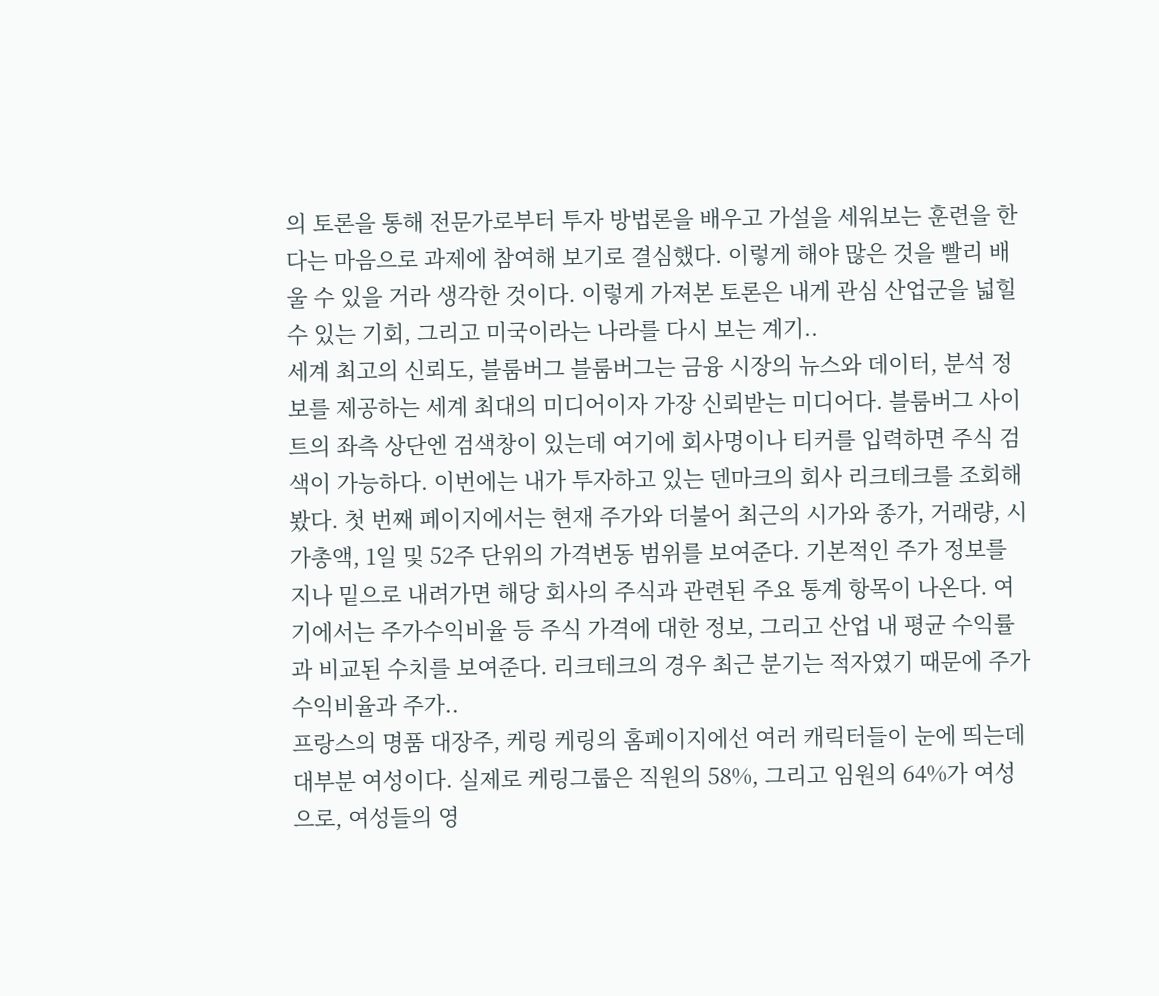의 토론을 통해 전문가로부터 투자 방법론을 배우고 가설을 세워보는 훈련을 한다는 마음으로 과제에 참여해 보기로 결심했다. 이렇게 해야 많은 것을 빨리 배울 수 있을 거라 생각한 것이다. 이렇게 가져본 토론은 내게 관심 산업군을 넓힐 수 있는 기회, 그리고 미국이라는 나라를 다시 보는 계기..
세계 최고의 신뢰도, 블룸버그 블룸버그는 금융 시장의 뉴스와 데이터, 분석 정보를 제공하는 세계 최대의 미디어이자 가장 신뢰받는 미디어다. 블룸버그 사이트의 좌측 상단엔 검색창이 있는데 여기에 회사명이나 티커를 입력하면 주식 검색이 가능하다. 이번에는 내가 투자하고 있는 덴마크의 회사 리크테크를 조회해 봤다. 첫 번째 페이지에서는 현재 주가와 더불어 최근의 시가와 종가, 거래량, 시가총액, 1일 및 52주 단위의 가격변동 범위를 보여준다. 기본적인 주가 정보를 지나 밑으로 내려가면 해당 회사의 주식과 관련된 주요 통계 항목이 나온다. 여기에서는 주가수익비율 등 주식 가격에 대한 정보, 그리고 산업 내 평균 수익률과 비교된 수치를 보여준다. 리크테크의 경우 최근 분기는 적자였기 때문에 주가수익비율과 주가..
프랑스의 명품 대장주, 케링 케링의 홈페이지에선 여러 캐릭터들이 눈에 띄는데 대부분 여성이다. 실제로 케링그룹은 직원의 58%, 그리고 임원의 64%가 여성으로, 여성들의 영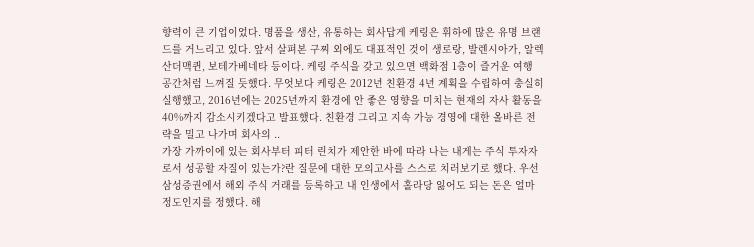향력이 큰 기업이었다. 명품을 생산, 유통하는 회사답게 케링은 휘하에 많은 유명 브랜드를 거느리고 있다. 앞서 살펴본 구찌 외에도 대표적인 것이 생로랑, 발렌시아가, 알렉산더맥퀸, 보테가베네타 등이다. 케링 주식을 갖고 있으면 백화점 1층이 즐거운 여행 공간처럼 느껴질 듯했다. 무엇보다 케링은 2012년 친환경 4년 계획을 수립하여 충실히 실행했고, 2016년에는 2025년까지 환경에 안 좋은 영향을 미치는 현재의 자사 활동을 40%까지 감소시키겠다고 발표했다. 친환경 그리고 지속 가능 경영에 대한 올바른 전략을 밀고 나가며 회사의 ..
가장 가까이에 있는 회사부터 피터 린치가 제안한 바에 따라 나는 내게는 주식 투자자로서 성공할 자질이 있는가?란 질문에 대한 모의고사를 스스로 치러보기로 했다. 우선 삼성증권에서 해외 주식 거래를 등록하고 내 인생에서 홀라당 잃어도 되는 돈은 얼마 정도인지를 정했다. 해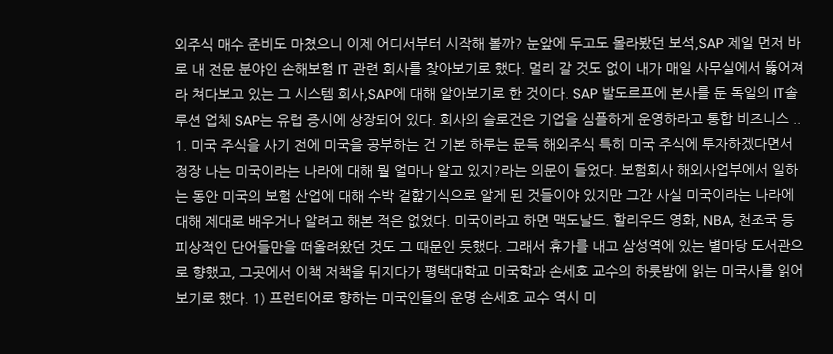외주식 매수 준비도 마쳤으니 이제 어디서부터 시작해 볼까? 눈앞에 두고도 몰라봤던 보석,SAP 제일 먼저 바로 내 전문 분야인 손해보험 IT 관련 회사를 찾아보기로 했다. 멀리 갈 것도 없이 내가 매일 사무실에서 뚫어져라 쳐다보고 있는 그 시스템 회사,SAP에 대해 알아보기로 한 것이다. SAP 발도르프에 본사를 둔 독일의 IT솔루션 업체 SAP는 유럽 증시에 상장되어 있다. 회사의 슬로건은 기업을 심플하게 운영하라고 통합 비즈니스 ..
1. 미국 주식을 사기 전에 미국을 공부하는 건 기본 하루는 문득 해외주식 특히 미국 주식에 투자하겠다면서 정장 나는 미국이라는 나라에 대해 뭘 얼마나 알고 있지?라는 의문이 들었다. 보험회사 해외사업부에서 일하는 동안 미국의 보험 산업에 대해 수박 겉핥기식으로 알게 된 것들이야 있지만 그간 사실 미국이라는 나라에 대해 제대로 배우거나 알려고 해본 적은 없었다. 미국이라고 하면 맥도날드. 할리우드 영화, NBA, 천조국 등 피상적인 단어들만을 떠올려왔던 것도 그 때문인 듯했다. 그래서 휴가를 내고 삼성역에 있는 별마당 도서관으로 향했고, 그곳에서 이책 저책을 뒤지다가 평택대학교 미국학과 손세호 교수의 하룻밤에 읽는 미국사를 읽어보기로 했다. 1) 프런티어로 향하는 미국인들의 운명 손세호 교수 역시 미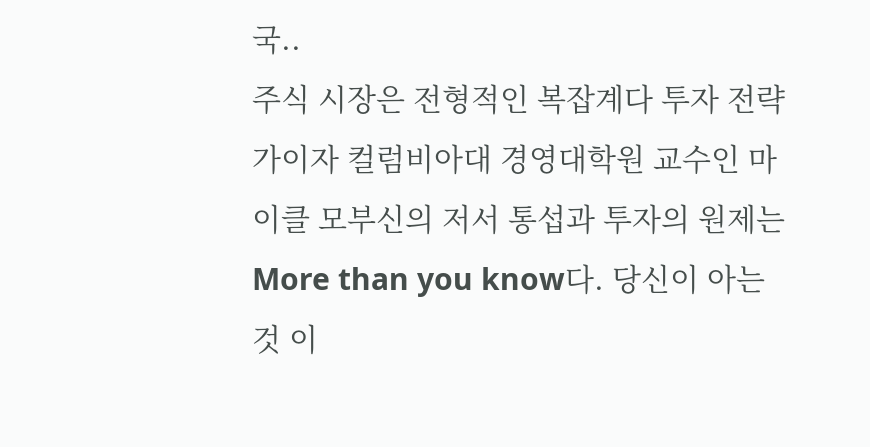국..
주식 시장은 전형적인 복잡계다 투자 전략가이자 컬럼비아대 경영대학원 교수인 마이클 모부신의 저서 통섭과 투자의 원제는 More than you know다. 당신이 아는 것 이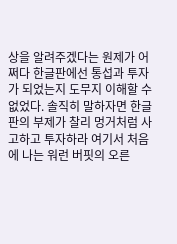상을 알려주겠다는 원제가 어쩌다 한글판에선 통섭과 투자가 되었는지 도무지 이해할 수 없었다. 솔직히 말하자면 한글판의 부제가 찰리 멍거처럼 사고하고 투자하라 여기서 처음에 나는 워런 버핏의 오른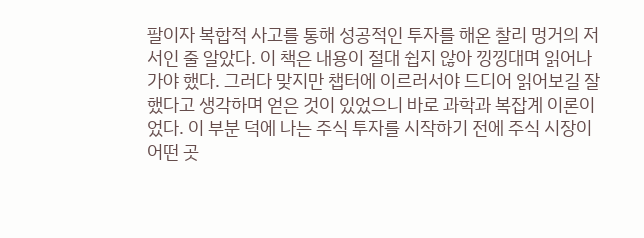팔이자 복합적 사고를 통해 성공적인 투자를 해온 찰리 멍거의 저서인 줄 알았다. 이 책은 내용이 절대 쉽지 않아 낑낑대며 읽어나가야 했다. 그러다 맞지만 챕터에 이르러서야 드디어 읽어보길 잘했다고 생각하며 얻은 것이 있었으니 바로 과학과 복잡계 이론이었다. 이 부분 덕에 나는 주식 투자를 시작하기 전에 주식 시장이 어떤 곳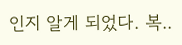인지 알게 되었다. 복..